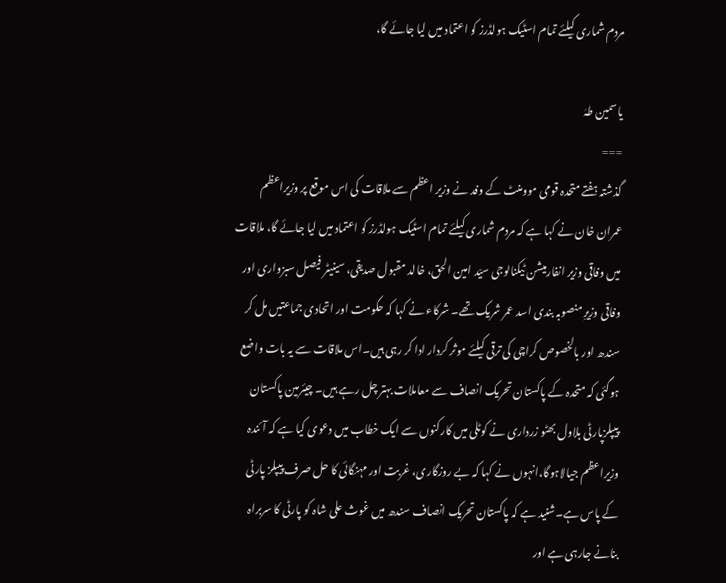مردم شماری کیلئے تمام اسٹیک ہولڈرز کو اعتماد میں لیا جائے گا،

یاسمین طہٰ
===
گذشتہ ہفتے متحدہ قومی موومنٹ کے وفد نے وزیر اعظم سے ملاقات کی اس موقع پر وزیراعظم عمران خان نے کہا ہے کہ مردم شماری کیلئے تمام اسٹیک ہولڈرز کو اعتماد میں لیا جائے گا، ملاقات میں وفاقی وزیر انفارمیشن ٹیکنالوجی سیّد امین الحق، خالد مقبول صدیقی، سینیٹر فیصل سبزواری اور وفاقی وزیرِ منصوبہ بندی اسد عمر شریک تھے۔ شرکاء نے کہا کہ حکومت اور اتحادی جماعتیں مل کر سندھ اور بالخصوص کراچی کی ترقی کیلئے موثر کردار ادا کر رہی ہیں۔اس ملاقات سے یہ بات واضع ہوگئی کہ متحدہ کے پاکستان تحریک انصاف سے معاملات بہتر چل رہے ہیں۔ چیئرمین پاکستان پیپلزپارٹی بلاول بھٹو زرداری نے کوٹلی میں کارکنوں سے ایک خطاب میں دعوی کیا ہے کہ آئندہ وزیراعظم جیالاہوگا،انہوں نے کہا کہ بے روزگاری، غربت اور مہنگائی کا حل صرف پیپلز پارٹی کے پاس ہے۔شنید ہے کہ پاکستان تحریک انصاف سندھ میں غوث علی شاہ کو پارٹی کا سربراہ بنانے جارہی ہے اور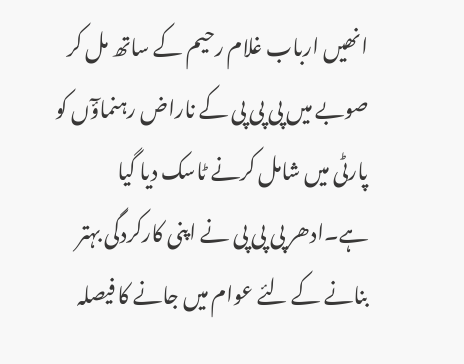انھیں ارباب غلام رحیم کے ساتھ مل کر صوبے میں پی پی پی کے ناراض رہنماؤٓں کو پارٹی میں شامل کرنے ٹاسک دیا گیا ہے۔ادھر پی پی پی نے اپنی کارکردگی بہتر بنانے کے لئے عوام میں جانے کا فیصلہ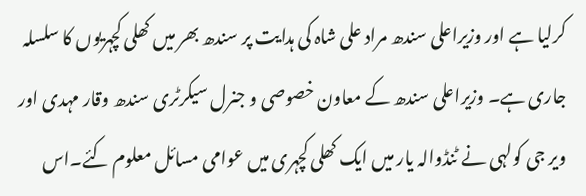کرلیا ہے اور وزیراعلی سندھ مراد علی شاہ کی ہدایت پر سندھ بھر میں کھلی کچہریوں کا سلسلہ جاری ہے۔ وزیراعلی سندھ کے معاون خصوصی و جنرل سیکرٹری سندھ وقار مہدی اور ویر جی کولہی نے ٹنڈوالہ یار میں ایک کھلی کچہری میں عوامی مسائل معلوم کئے۔اس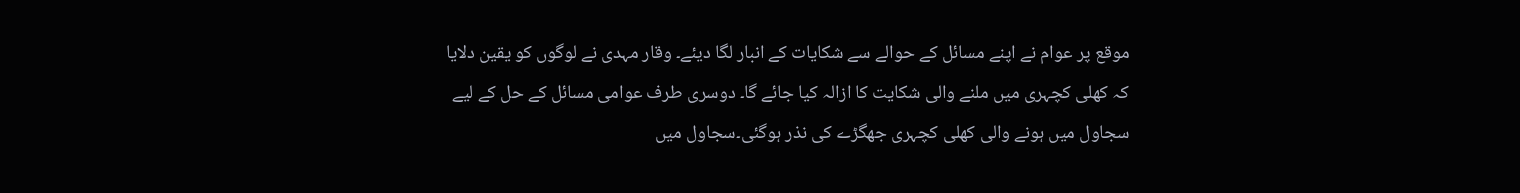موقع پر عوام نے اپنے مسائل کے حوالے سے شکایات کے انبار لگا دیئے۔ وقار مہدی نے لوگوں کو یقین دلایا کہ کھلی کچہری میں ملنے والی شکایت کا ازالہ کیا جائے گا۔ دوسری طرف عوامی مسائل کے حل کے لیے سجاول میں ہونے والی کھلی کچہری جھگڑے کی نذر ہوگئی۔سجاول میں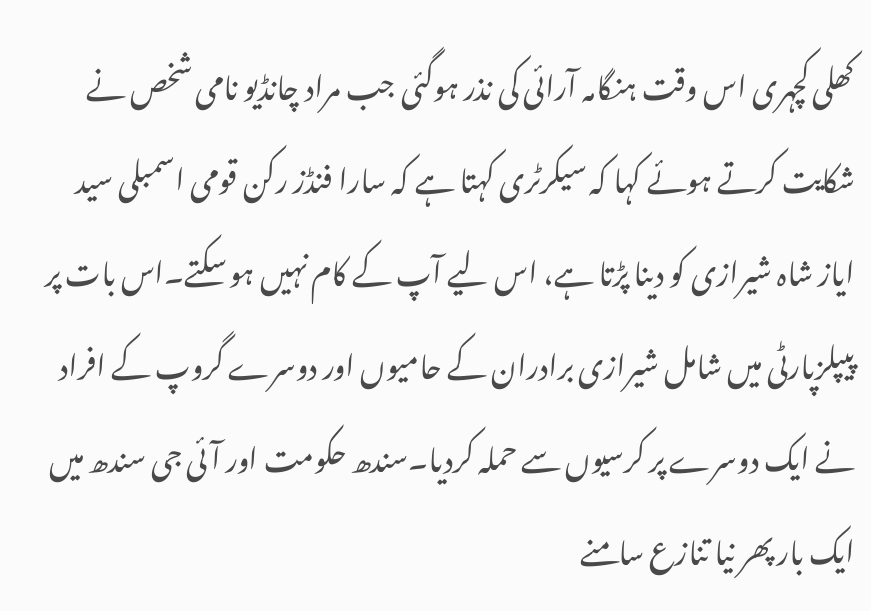کھلی کچہری اس وقت ہنگامہ آرائی کی نذر ہوگئی جب مراد چانڈیو نامی شخص نے شکایت کرتے ہوئے کہا کہ سیکرٹری کہتا ہے کہ سارا فنڈز رکن قومی اسمبلی سید ایاز شاہ شیرازی کو دینا پڑتا ہے، اس لیے آپ کے کام نہیں ہو سکتے۔اس بات پر پیپلزپارٹی میں شامل شیرازی برادران کے حامیوں اور دوسرے گروپ کے افراد نے ایک دوسرے پر کرسیوں سے حملہ کردیا۔سندھ حکومت اور آئی جی سندھ میں ایک بار پھر نیا تنازع سامنے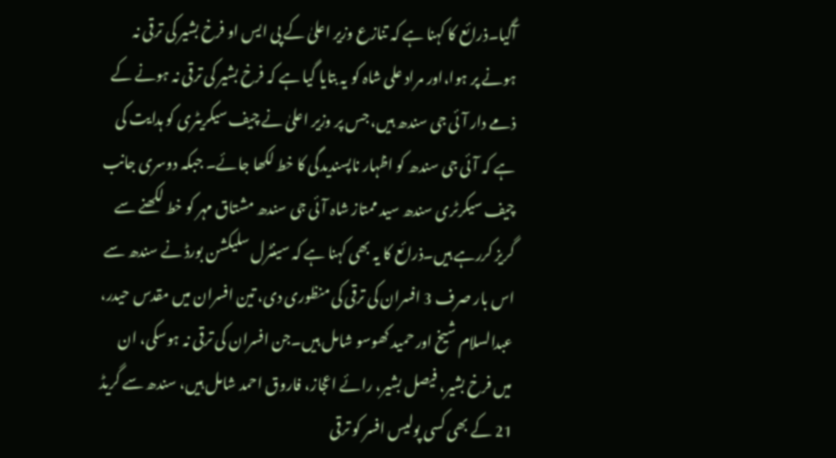آگیا۔ذرائع کا کہنا ہے کہ تنازع وزیر اعلیٰ کے پی ایس او فرخ بشیر کی ترقی نہ ہونے پر ہوا،اور مراد علی شاہ کو یہ بتایا گیا ہے کہ فرخ بشیر کی ترقی نہ ہونے کے ذمے دار آئی جی سندھ ہیں، جس پر وزیر اعلیٰ نے چیف سیکریٹری کو ہدایت کی ہے کہ آئی جی سندھ کو اظہار ناپسندیدگی کا خط لکھا جائے۔ جبکہ دوسری جانب چیف سیکرٹری سندھ سید ممتاز شاہ آئی جی سندھ مشتاق مہر کو خط لکھنے سے گریز کررہے ہیں۔ذرائع کا یہ بھی کہنا ہے کہ سینٹرل سلیکشن بورڈ نے سندھ سے اس بار صرف 3 افسران کی ترقی کی منظوری دی، تین افسران میں مقدس حیدر، عبدالسلام شیخ اور حمید کھوسو شامل ہیں۔جن افسران کی ترقی نہ ہوسکی، ان میں فرخ بشیر، فیصل بشیر، رائے اعجاز، فاروق احمد شامل ہیں، سندھ سے گریڈ 21 کے بھی کسی پولیس افسر کو ترقی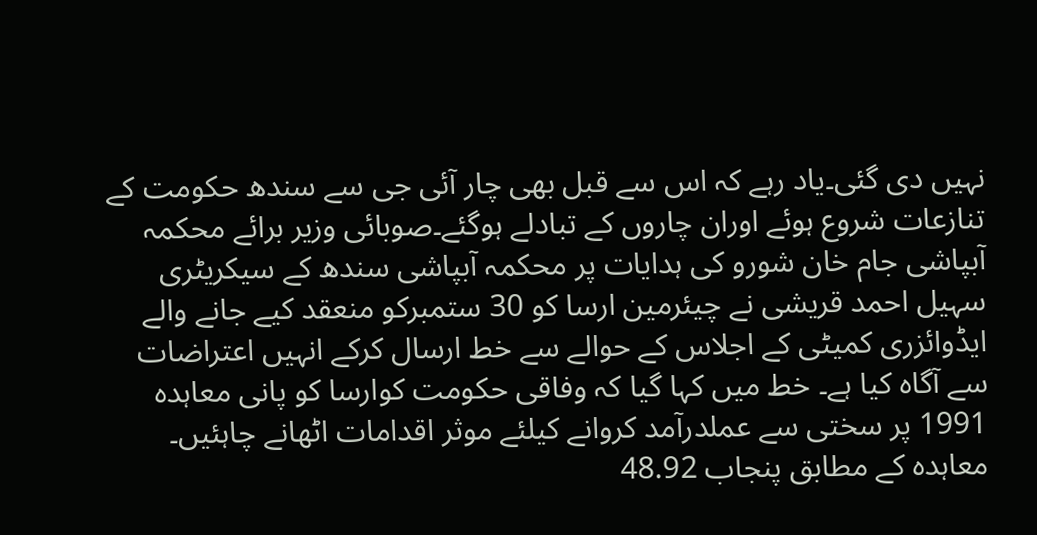نہیں دی گئی۔یاد رہے کہ اس سے قبل بھی چار آئی جی سے سندھ حکومت کے تنازعات شروع ہوئے اوران چاروں کے تبادلے ہوگئے۔صوبائی وزیر برائے محکمہ آبپاشی جام خان شورو کی ہدایات پر محکمہ آبپاشی سندھ کے سیکریٹری سہیل احمد قریشی نے چیئرمین ارسا کو 30 ستمبرکو منعقد کیے جانے والے ایڈوائزری کمیٹی کے اجلاس کے حوالے سے خط ارسال کرکے انہیں اعتراضات سے آگاہ کیا ہے۔ خط میں کہا گیا کہ وفاقی حکومت کوارسا کو پانی معاہدہ 1991 پر سختی سے عملدرآمد کروانے کیلئے موثر اقدامات اٹھانے چاہئیں۔ معاہدہ کے مطابق پنجاب 48.92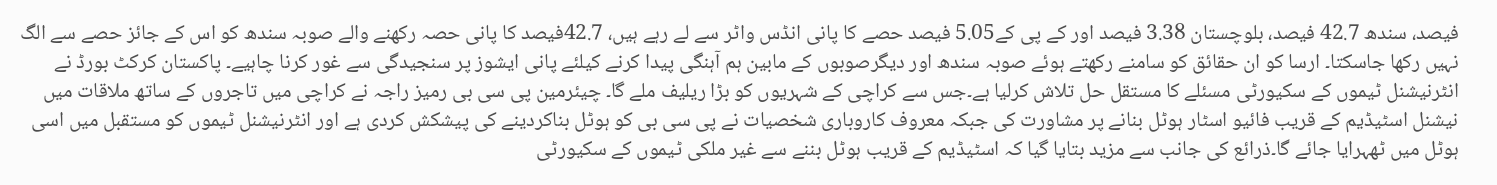فیصد، سندھ 42.7 فیصد، بلوچستان 3.38 فیصد اور کے پی کے5.05 فیصد حصے کا پانی انڈس واٹر سے لے رہے ہیں، 42.7فیصد کا پانی حصہ رکھنے والے صوبہ سندھ کو اس کے جائز حصے سے الگ نہیں رکھا جاسکتا۔ ارسا کو ان حقائق کو سامنے رکھتے ہوئے صوبہ سندھ اور دیگرصوبوں کے مابین ہم آہنگی پیدا کرنے کیلئے پانی ایشوز پر سنجیدگی سے غور کرنا چاہیے۔ پاکستان کرکٹ بورڈ نے انٹرنیشنل ٹیموں کے سکیورٹی مسئلے کا مستقل حل تلاش کرلیا ہے۔جس سے کراچی کے شہریوں کو بڑا ریلیف ملے گا۔ چیئرمین پی سی بی رمیز راجہ نے کراچی میں تاجروں کے ساتھ ملاقات میں نیشنل اسٹیڈیم کے قریب فائیو اسٹار ہوٹل بنانے پر مشاورت کی جبکہ معروف کاروباری شخصیات نے پی سی بی کو ہوٹل بناکردینے کی پیشکش کردی ہے اور انٹرنیشنل ٹیموں کو مستقبل میں اسی ہوٹل میں ٹھہرایا جائے گا۔ذرائع کی جانب سے مزید بتایا گیا کہ اسٹیڈیم کے قریب ہوٹل بننے سے غیر ملکی ٹیموں کے سکیورٹی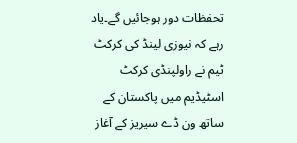تحفظات دور ہوجائیں گے۔یاد رہے کہ نیوزی لینڈ کی کرکٹ ٹیم نے راولپنڈی کرکٹ اسٹیڈیم میں پاکستان کے ساتھ ون ڈے سیریز کے آغاز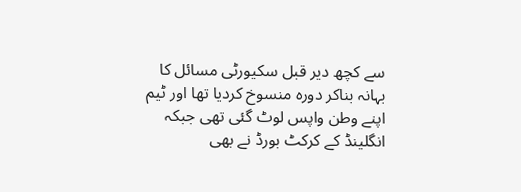سے کچھ دیر قبل سکیورٹی مسائل کا بہانہ بناکر دورہ منسوخ کردیا تھا اور ٹیم اپنے وطن واپس لوٹ گئی تھی جبکہ انگلینڈ کے کرکٹ بورڈ نے بھی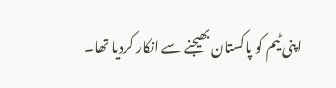اپنی ٹیم کو پاکستان بھیجنے سے انکار کردیا تھا۔